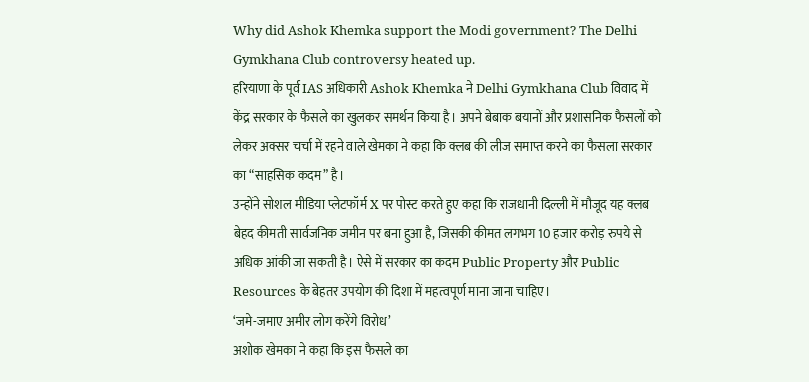Why did Ashok Khemka support the Modi government? The Delhi Gymkhana Club controversy heated up.
हरियाणा के पूर्व IAS अधिकारी Ashok Khemka ने Delhi Gymkhana Club विवाद में केंद्र सरकार के फैसले का खुलकर समर्थन किया है। अपने बेबाक बयानों और प्रशासनिक फैसलों को लेकर अक्सर चर्चा में रहने वाले खेमका ने कहा कि क्लब की लीज समाप्त करने का फैसला सरकार का “साहसिक कदम” है।
उन्होंने सोशल मीडिया प्लेटफॉर्म X पर पोस्ट करते हुए कहा कि राजधानी दिल्ली में मौजूद यह क्लब बेहद कीमती सार्वजनिक जमीन पर बना हुआ है, जिसकी कीमत लगभग 10 हजार करोड़ रुपये से अधिक आंकी जा सकती है। ऐसे में सरकार का कदम Public Property और Public Resources के बेहतर उपयोग की दिशा में महत्वपूर्ण माना जाना चाहिए।
‘जमे-जमाए अमीर लोग करेंगे विरोध’
अशोक खेमका ने कहा कि इस फैसले का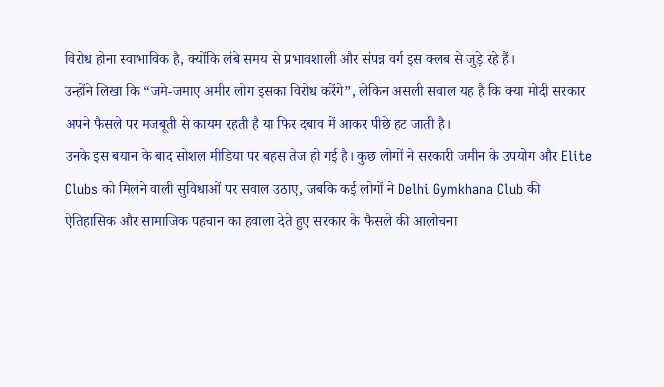विरोध होना स्वाभाविक है, क्योंकि लंबे समय से प्रभावशाली और संपन्न वर्ग इस क्लब से जुड़े रहे हैं।
उन्होंने लिखा कि “जमे-जमाए अमीर लोग इसका विरोध करेंगे”, लेकिन असली सवाल यह है कि क्या मोदी सरकार अपने फैसले पर मजबूती से कायम रहती है या फिर दबाव में आकर पीछे हट जाती है।
उनके इस बयान के बाद सोशल मीडिया पर बहस तेज हो गई है। कुछ लोगों ने सरकारी जमीन के उपयोग और Elite Clubs को मिलने वाली सुविधाओं पर सवाल उठाए, जबकि कई लोगों ने Delhi Gymkhana Club की ऐतिहासिक और सामाजिक पहचान का हवाला देते हुए सरकार के फैसले की आलोचना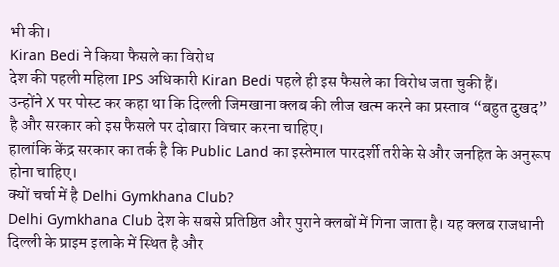भी की।
Kiran Bedi ने किया फैसले का विरोध
देश की पहली महिला IPS अधिकारी Kiran Bedi पहले ही इस फैसले का विरोध जता चुकी हैं।
उन्होंने X पर पोस्ट कर कहा था कि दिल्ली जिमखाना क्लब की लीज खत्म करने का प्रस्ताव “बहुत दुखद” है और सरकार को इस फैसले पर दोबारा विचार करना चाहिए।
हालांकि केंद्र सरकार का तर्क है कि Public Land का इस्तेमाल पारदर्शी तरीके से और जनहित के अनुरूप होना चाहिए।
क्यों चर्चा में है Delhi Gymkhana Club?
Delhi Gymkhana Club देश के सबसे प्रतिष्ठित और पुराने क्लबों में गिना जाता है। यह क्लब राजधानी दिल्ली के प्राइम इलाके में स्थित है और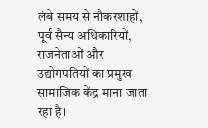लंबे समय से नौकरशाहों, पूर्व सैन्य अधिकारियों, राजनेताओं और उद्योगपतियों का प्रमुख सामाजिक केंद्र माना जाता रहा है।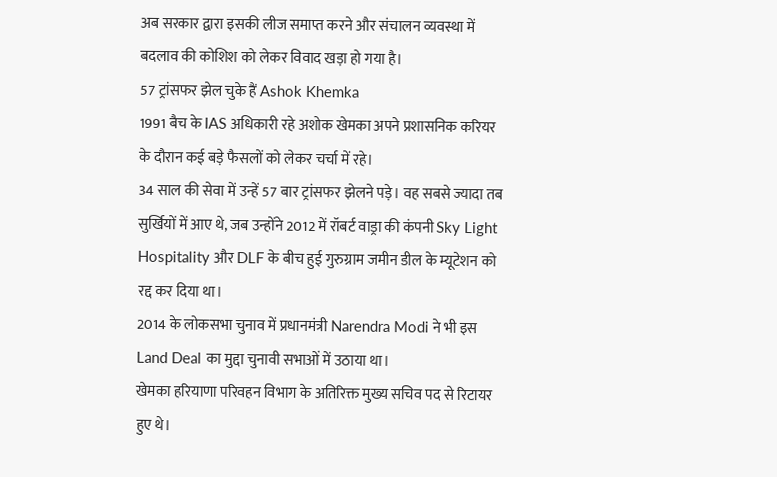अब सरकार द्वारा इसकी लीज समाप्त करने और संचालन व्यवस्था में बदलाव की कोशिश को लेकर विवाद खड़ा हो गया है।
57 ट्रांसफर झेल चुके हैं Ashok Khemka
1991 बैच के IAS अधिकारी रहे अशोक खेमका अपने प्रशासनिक करियर के दौरान कई बड़े फैसलों को लेकर चर्चा में रहे।
34 साल की सेवा में उन्हें 57 बार ट्रांसफर झेलने पड़े। वह सबसे ज्यादा तब सुर्खियों में आए थे, जब उन्होंने 2012 में रॉबर्ट वाड्रा की कंपनी Sky Light Hospitality और DLF के बीच हुई गुरुग्राम जमीन डील के म्यूटेशन को रद्द कर दिया था।
2014 के लोकसभा चुनाव में प्रधानमंत्री Narendra Modi ने भी इस Land Deal का मुद्दा चुनावी सभाओं में उठाया था।
खेमका हरियाणा परिवहन विभाग के अतिरिक्त मुख्य सचिव पद से रिटायर हुए थे।